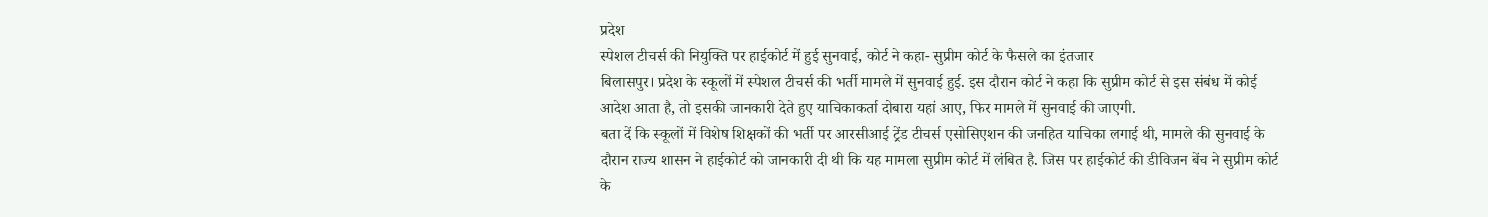प्रदेश
स्पेशल टीचर्स की नियुक्ति पर हाईकोर्ट में हुई सुनवाई, कोर्ट ने कहा- सुप्रीम कोर्ट के फैसले का इंतजार
बिलासपुर। प्रदेश के स्कूलों में स्पेशल टीचर्स की भर्ती मामले में सुनवाई हुई. इस दौरान कोर्ट ने कहा कि सुप्रीम कोर्ट से इस संबंध में कोई आदेश आता है, तो इसकी जानकारी देते हुए याचिकाकर्ता दोबारा यहां आए, फिर मामले में सुनवाई की जाएगी.
बता दें कि स्कूलों में विशेष शिक्षकों की भर्ती पर आरसीआई ट्रेंड टीचर्स एसोसिएशन की जनहित याचिका लगाई थी, मामले की सुनवाई के दौरान राज्य शासन ने हाईकोर्ट को जानकारी दी थी कि यह मामला सुप्रीम कोर्ट में लंबित है. जिस पर हाईकोर्ट की डीविजन बेंच ने सुप्रीम कोर्ट के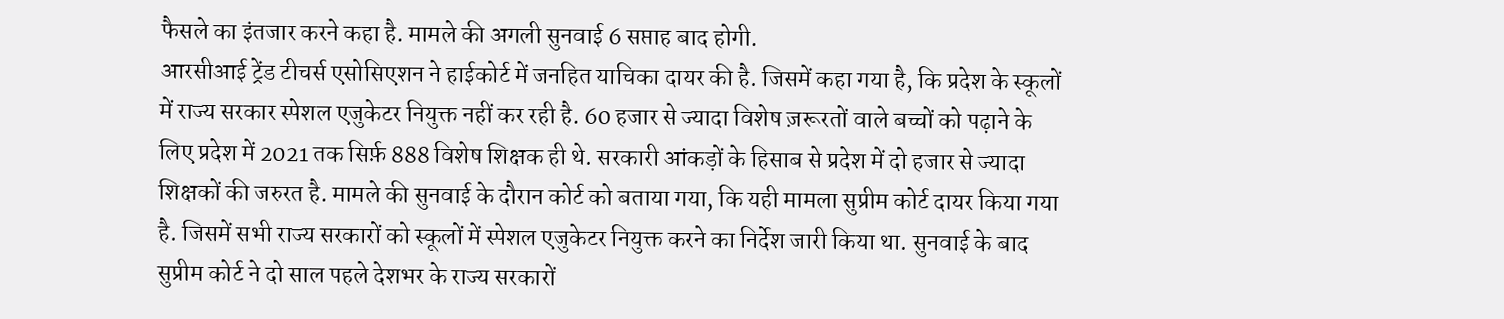फैसले का इंतजार करने कहा है. मामले की अगली सुनवाई 6 सप्ताह बाद होगी.
आरसीआई ट्रेंड टीचर्स एसोसिएशन ने हाईकोर्ट में जनहित याचिका दायर की है. जिसमें कहा गया है, कि प्रदेश के स्कूलों में राज्य सरकार स्पेशल एजुकेटर नियुक्त नहीं कर रही है. 60 हजार से ज्यादा विशेष ज़रूरतों वाले बच्चों को पढ़ाने के लिए प्रदेश में 2021 तक सिर्फ़ 888 विशेष शिक्षक ही थे. सरकारी आंकड़ों के हिसाब से प्रदेश में दो हजार से ज्यादा शिक्षकों की जरुरत है. मामले की सुनवाई के दौरान कोर्ट को बताया गया, कि यही मामला सुप्रीम कोर्ट दायर किया गया है. जिसमें सभी राज्य सरकारों को स्कूलों में स्पेशल एजुकेटर नियुक्त करने का निर्देश जारी किया था. सुनवाई के बाद सुप्रीम कोर्ट ने दो साल पहले देशभर के राज्य सरकारों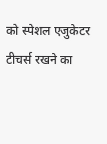को स्पेशल एजुकेटर टीचर्स रखने का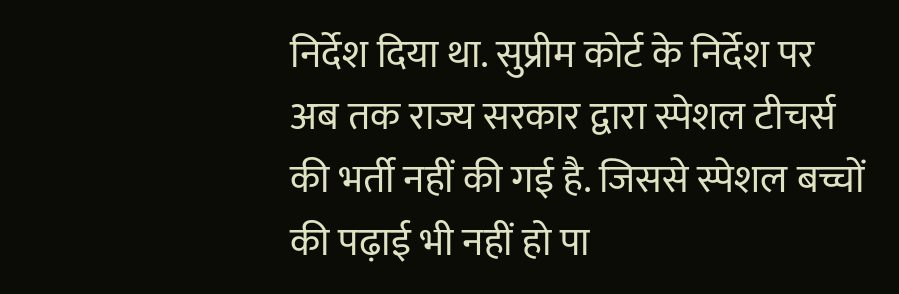निर्देश दिया था. सुप्रीम कोर्ट के निर्देश पर अब तक राज्य सरकार द्वारा स्पेशल टीचर्स की भर्ती नहीं की गई है. जिससे स्पेशल बच्चों की पढ़ाई भी नहीं हो पा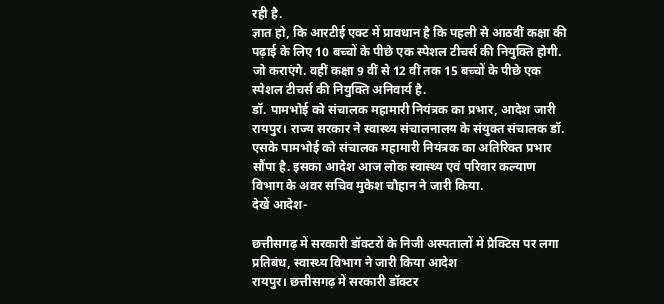रही है.
ज्ञात हो, कि आरटीई एक्ट में प्रावधान है कि पहली से आठवीं कक्षा की पढ़ाई के लिए 10 बच्चों के पीछे एक स्पेशल टीचर्स की नियुक्ति होगी. जो कराएंगे. वहीं कक्षा 9 वीं से 12 वीं तक 15 बच्चों के पीछे एक स्पेशल टीचर्स की नियुक्ति अनिवार्य है.
डॉ. पामभोई को संचालक महामारी नियंत्रक का प्रभार, आदेश जारी
रायपुर। राज्य सरकार ने स्वास्थ्य संचालनालय के संयुक्त संचालक डॉ. एसके पामभोई को संचालक महामारी नियंत्रक का अतिरिक्त प्रभार सौंपा है. इसका आदेश आज लोक स्वास्थ्य एवं परिवार कल्याण विभाग के अवर सचिव मुकेश चौहान ने जारी किया.
देखें आदेश-

छत्तीसगढ़ में सरकारी डॉक्टरों के निजी अस्पतालों में प्रैक्टिस पर लगा प्रतिबंध, स्वास्थ्य विभाग ने जारी किया आदेश
रायपुर। छत्तीसगढ़ में सरकारी डॉक्टर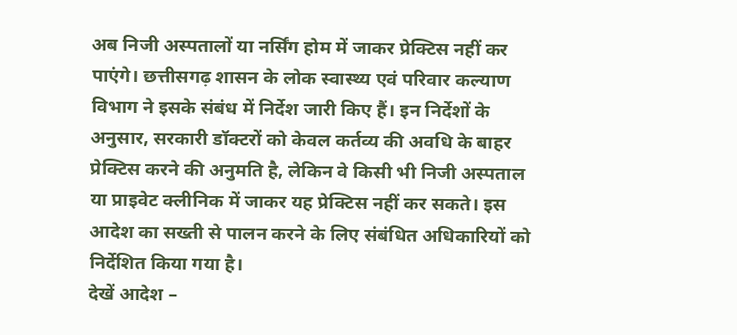अब निजी अस्पतालों या नर्सिंग होम में जाकर प्रेक्टिस नहीं कर पाएंगे। छत्तीसगढ़ शासन के लोक स्वास्थ्य एवं परिवार कल्याण विभाग ने इसके संबंध में निर्देश जारी किए हैं। इन निर्देशों के अनुसार, सरकारी डॉक्टरों को केवल कर्तव्य की अवधि के बाहर प्रेक्टिस करने की अनुमति है, लेकिन वे किसी भी निजी अस्पताल या प्राइवेट क्लीनिक में जाकर यह प्रेक्टिस नहीं कर सकते। इस आदेश का सख्ती से पालन करने के लिए संबंधित अधिकारियों को निर्देशित किया गया है।
देखें आदेश –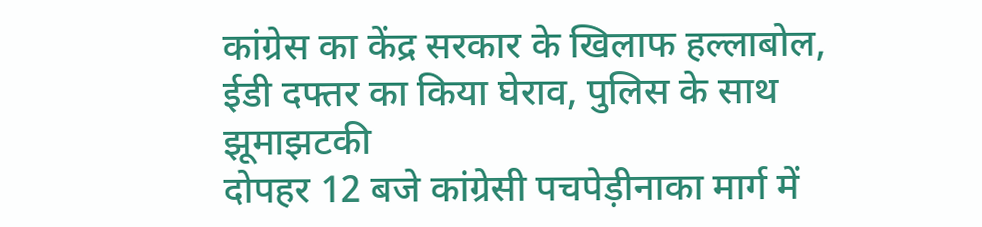कांग्रेस का केंद्र सरकार के खिलाफ हल्लाबोल, ईडी दफ्तर का किया घेराव, पुलिस के साथ झूमाझटकी
दोपहर 12 बजे कांग्रेसी पचपेड़ीनाका मार्ग में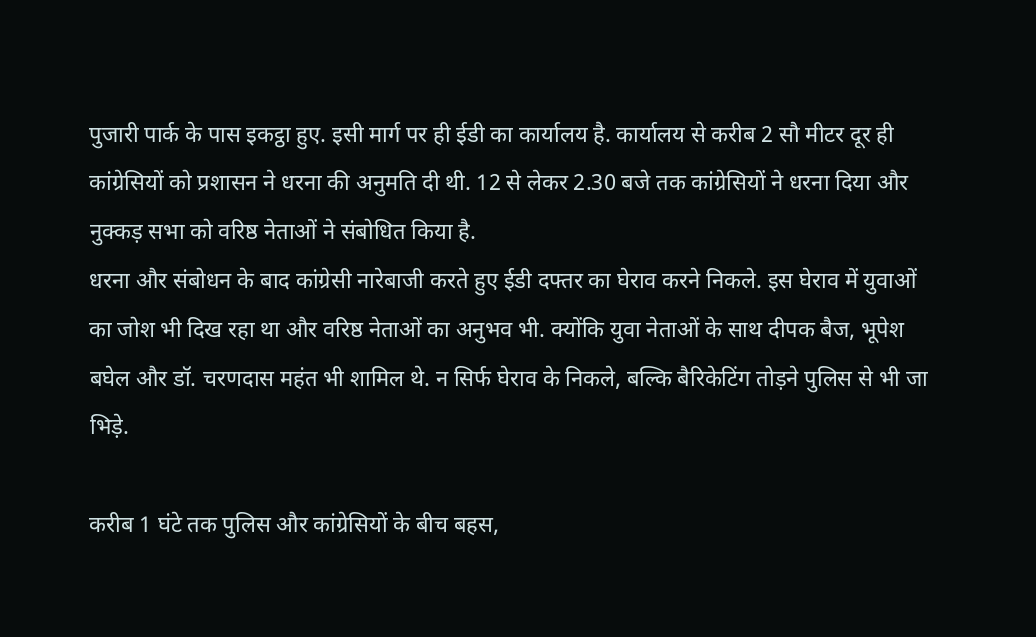पुजारी पार्क के पास इकट्ठा हुए. इसी मार्ग पर ही ईडी का कार्यालय है. कार्यालय से करीब 2 सौ मीटर दूर ही कांग्रेसियों को प्रशासन ने धरना की अनुमति दी थी. 12 से लेकर 2.30 बजे तक कांग्रेसियों ने धरना दिया और नुक्कड़ सभा को वरिष्ठ नेताओं ने संबोधित किया है.
धरना और संबोधन के बाद कांग्रेसी नारेबाजी करते हुए ईडी दफ्तर का घेराव करने निकले. इस घेराव में युवाओं का जोश भी दिख रहा था और वरिष्ठ नेताओं का अनुभव भी. क्योंकि युवा नेताओं के साथ दीपक बैज, भूपेश बघेल और डॉ. चरणदास महंत भी शामिल थे. न सिर्फ घेराव के निकले, बल्कि बैरिकेटिंग तोड़ने पुलिस से भी जा भिड़े.

करीब 1 घंटे तक पुलिस और कांग्रेसियों के बीच बहस,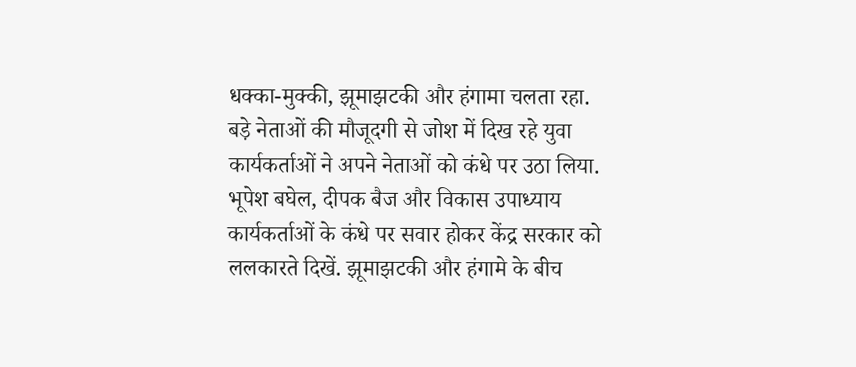धक्का-मुक्की, झूमाझटकी और हंगामा चलता रहा. बड़े नेताओं की मौजूदगी से जोश में दिख रहे युवा कार्यकर्ताओं ने अपने नेताओं को कंधे पर उठा लिया. भूपेश बघेल, दीपक बैज और विकास उपाध्याय कार्यकर्ताओं के कंधे पर सवार होकर केंद्र सरकार को ललकारते दिखें. झूमाझटकी और हंगामे के बीच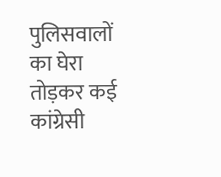पुलिसवालों का घेरा तोड़कर कई कांग्रेसी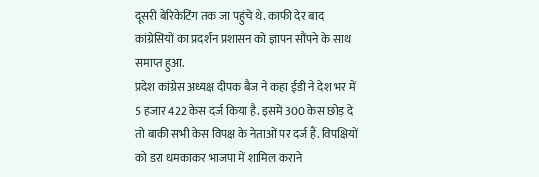दूसरी बेरिकेटिंग तक जा पहुंचे थे. काफी देर बाद कांग्रेसियों का प्रदर्शन प्रशासन को ज्ञापन सौंपने के साथ समाप्त हुआ.
प्रदेश कांग्रेस अध्यक्ष दीपक बैज ने कहा ईडी ने देश भर में 5 हजार 422 केस दर्ज किया है. इसमें 300 केस छोड़ दे तो बाकी सभी केस विपक्ष के नेताओं पर दर्ज हैं. विपक्षियों को डरा धमकाकर भाजपा में शामिल कराने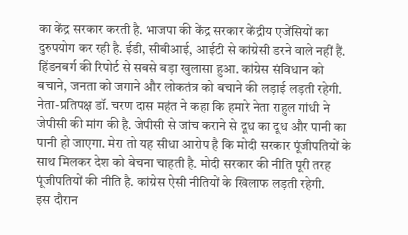का केंद्र सरकार करती है. भाजपा की केंद्र सरकार केंद्रीय एजेंसियों का दुरुपयोग कर रही है. ईडी, सीबीआई, आईटी से कांग्रेसी डरने वाले नहीं हैं. हिंडनबर्ग की रिपोर्ट से सबसे बड़ा खुलासा हुआ. कांग्रेस संविधान को बचाने, जनता को जगाने और लोकतंत्र को बचाने की लड़ाई लड़ती रहेगी.
नेता-प्रतिपक्ष डॉ. चरण दास महंत ने कहा कि हमारे नेता राहुल गांधी ने जेपीसी की मांग की है. जेपीसी से जांच कराने से दूध का दूध और पानी का पानी हो जाएगा. मेरा तो यह सीधा आरोप है कि मोदी सरकार पूंजीपतियों के साथ मिलकर देश को बेचना चाहती है. मोदी सरकार की नीति पूरी तरह पूंजीपतियों की नीति है. कांग्रेस ऐसी नीतियों के खिलाफ लड़ती रहेगी.
इस दौरान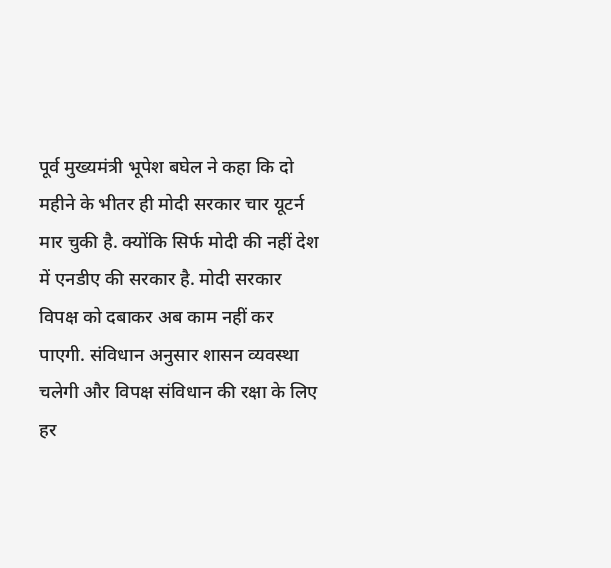पूर्व मुख्यमंत्री भूपेश बघेल ने कहा कि दो महीने के भीतर ही मोदी सरकार चार यूटर्न मार चुकी है. क्योंकि सिर्फ मोदी की नहीं देश में एनडीए की सरकार है. मोदी सरकार विपक्ष को दबाकर अब काम नहीं कर पाएगी. संविधान अनुसार शासन व्यवस्था चलेगी और विपक्ष संविधान की रक्षा के लिए हर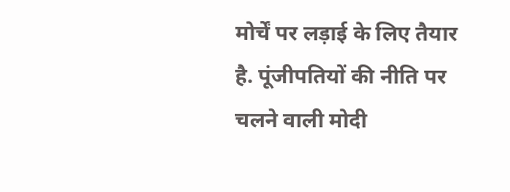मोर्चें पर लड़ाई के लिए तैयार है. पूंजीपतियों की नीति पर चलने वाली मोदी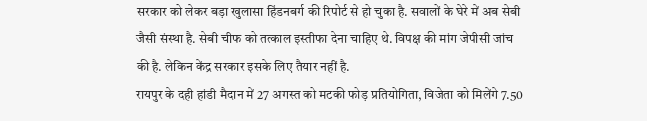सरकार को लेकर बड़ा खुलासा हिंडनबर्ग की रिपोर्ट से हो चुका है. सवालों के घेरे में अब सेबी जैसी संस्था है. सेबी चीफ को तत्काल इस्तीफा देना चाहिए थे. विपक्ष की मांग जेपीसी जांच की है. लेकिन केंद्र सरकार इसके लिए तैयार नहीं है.
रायपुर के दही हांडी मैदान में 27 अगस्त को मटकी फोड़ प्रतियोगिता, विजेता को मिलेंगे 7.50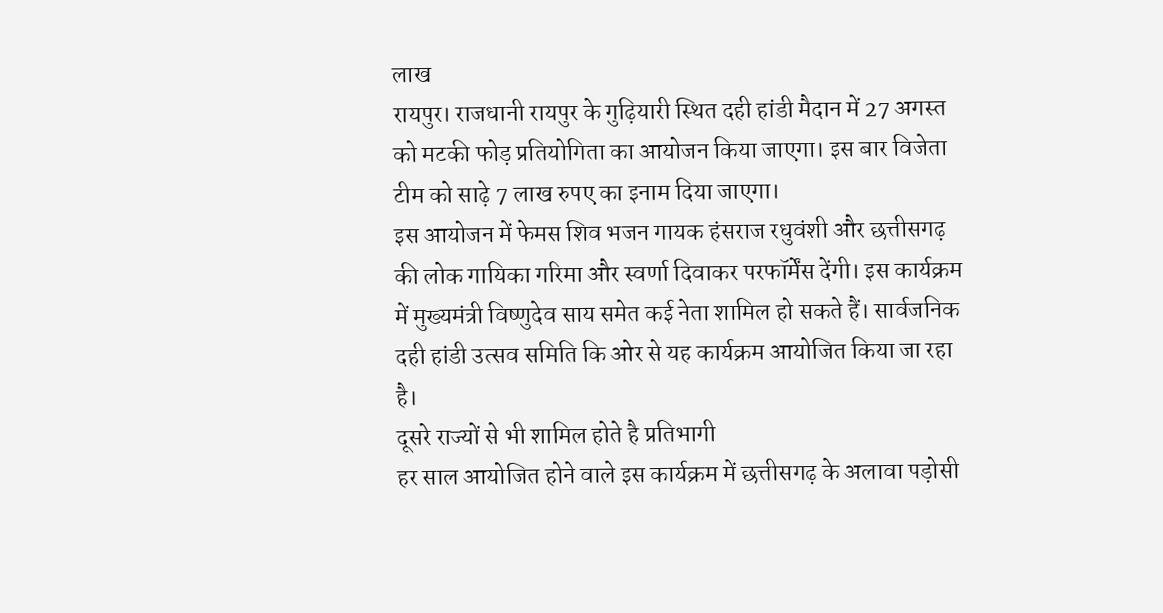लाख
रायपुर। राजधानी रायपुर के गुढ़ियारी स्थित दही हांडी मैदान में 27 अगस्त को मटकी फोड़ प्रतियोगिता का आयोजन किया जाएगा। इस बार विजेता टीम को साढ़े 7 लाख रुपए का इनाम दिया जाएगा।
इस आयोजन में फेमस शिव भजन गायक हंसराज रधुवंशी और छत्तीसगढ़ की लोक गायिका गरिमा और स्वर्णा दिवाकर परफॉर्मेंस देंगी। इस कार्यक्रम में मुख्यमंत्री विष्णुदेव साय समेत कई नेता शामिल हो सकते हैं। सार्वजनिक दही हांडी उत्सव समिति कि ओर से यह कार्यक्रम आयोजित किया जा रहा है।
दूसरे राज्यों से भी शामिल होते है प्रतिभागी
हर साल आयोजित होने वाले इस कार्यक्रम में छत्तीसगढ़ के अलावा पड़ोसी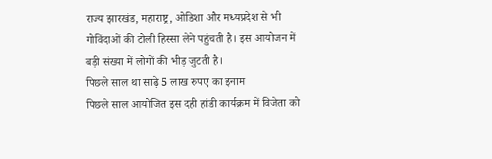राज्य झारखंड, महाराष्ट्र, ओडिशा और मध्यप्रदेश से भी गोविंदाओं की टोली हिस्सा लेने पहुंचती है। इस आयोजन में बड़ी संख्या में लोगों की भीड़ जुटती है।
पिछले साल था साढ़े 5 लाख रुपए का इनाम
पिछले साल आयोजित इस दही हांडी कार्यक्रम में विजेता को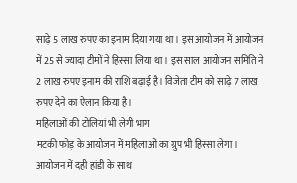साढ़े 5 लाख रुपए का इनाम दिया गया था। इस आयोजन में आयोजन में 25 से ज्यादा टीमों ने हिस्सा लिया था। इस साल आयोजन समिति ने 2 लाख रुपए इनाम की राशि बढ़ाई है। विजेता टीम को साढ़े 7 लाख रुपए देने का ऐलान किया है।
महिलाओं की टोलियां भी लेगी भाग
मटकी फोड़ के आयोजन में महिलाओं का ग्रुप भी हिस्सा लेगा। आयोजन में दही हांडी के साथ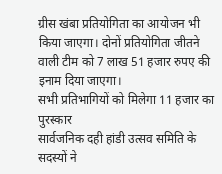ग्रीस खंबा प्रतियोगिता का आयोजन भी किया जाएगा। दोनों प्रतियोगिता जीतने वाली टीम को 7 लाख 51 हजार रुपए की इनाम दिया जाएगा।
सभी प्रतिभागियों को मिलेगा 11 हजार का पुरस्कार
सार्वजनिक दही हांडी उत्सव समिति के सदस्यों ने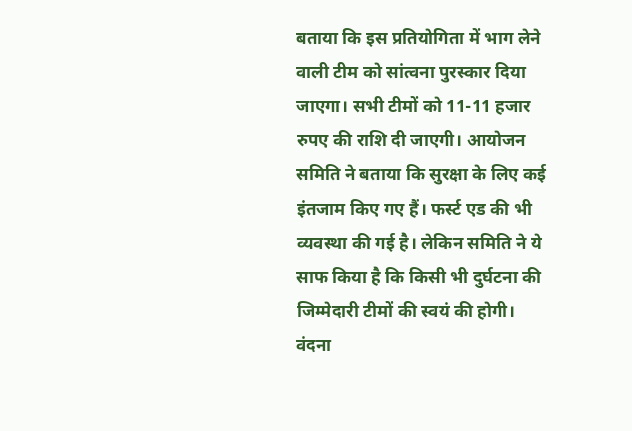बताया कि इस प्रतियोगिता में भाग लेने वाली टीम को सांत्वना पुरस्कार दिया जाएगा। सभी टीमों को 11-11 हजार रुपए की राशि दी जाएगी। आयोजन समिति ने बताया कि सुरक्षा के लिए कई इंतजाम किए गए हैं। फर्स्ट एड की भी व्यवस्था की गई है। लेकिन समिति ने ये साफ किया है कि किसी भी दुर्घटना की जिम्मेदारी टीमों की स्वयं की होगी।
वंदना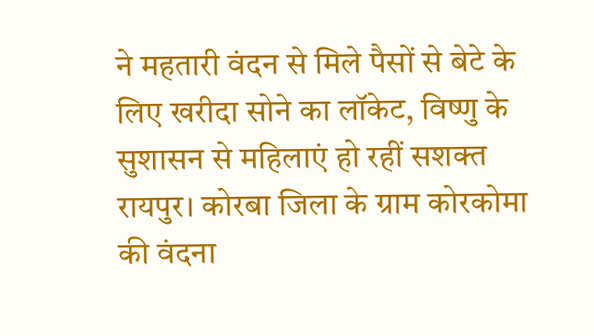ने महतारी वंदन से मिले पैसों से बेटे के लिए खरीदा सोने का लॉकेट, विष्णु के सुशासन से महिलाएं हो रहीं सशक्त
रायपुर। कोरबा जिला के ग्राम कोरकोमा की वंदना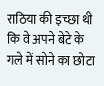राठिया की इच्छा थी कि वे अपने बेटे के गले में सोने का छोटा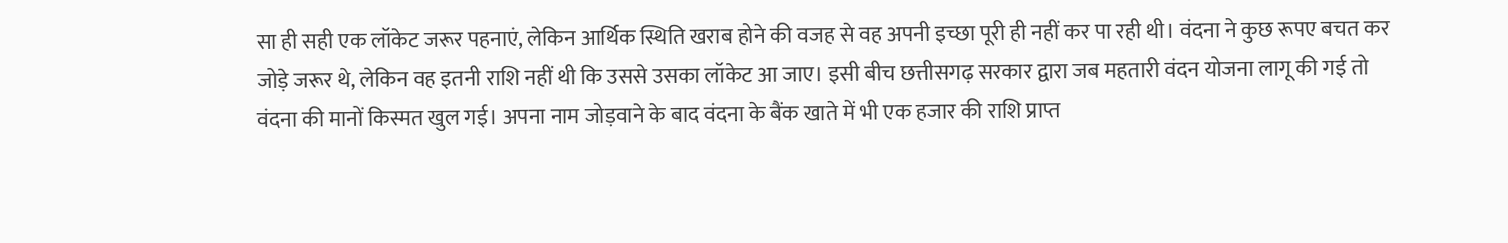सा ही सही एक लॉकेट जरूर पहनाएं, लेकिन आर्थिक स्थिति खराब होने की वजह से वह अपनी इच्छा पूरी ही नहीं कर पा रही थी। वंदना ने कुछ रूपए बचत कर जोड़े जरूर थे, लेकिन वह इतनी राशि नहीं थी कि उससे उसका लॉकेट आ जाए। इसी बीच छत्तीसगढ़ सरकार द्वारा जब महतारी वंदन योजना लागू की गई तो वंदना की मानों किस्मत खुल गई। अपना नाम जोड़वाने के बाद वंदना के बैंक खाते में भी एक हजार की राशि प्राप्त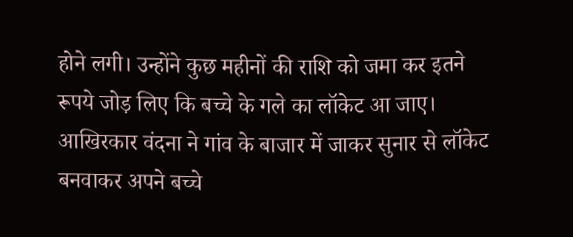होने लगी। उन्होंने कुछ महीनों की राशि को जमा कर इतने रूपये जोड़ लिए कि बच्चे के गले का लॉकेट आ जाए। आखिरकार वंदना ने गांव के बाजार में जाकर सुनार से लॉकेट बनवाकर अपने बच्चे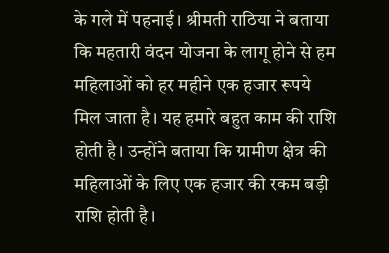के गले में पहनाई। श्रीमती राठिया ने बताया कि महतारी वंदन योजना के लागू होने से हम महिलाओं को हर महीने एक हजार रूपये मिल जाता है। यह हमारे बहुत काम की राशि होती है। उन्होंने बताया कि ग्रामीण क्षेत्र की महिलाओं के लिए एक हजार की रकम बड़ी राशि होती है।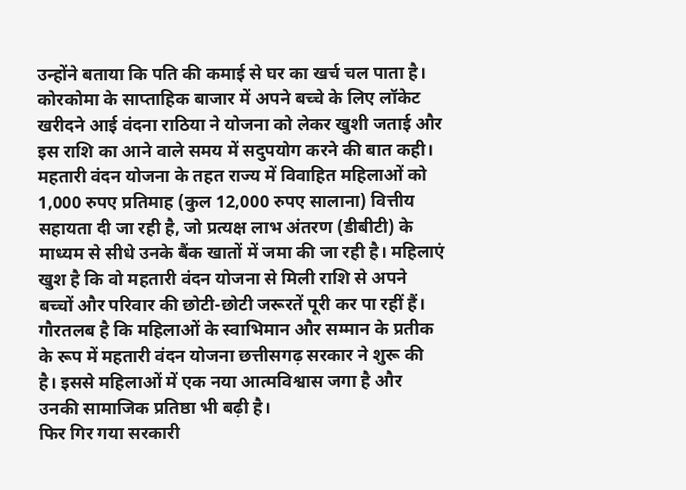उन्होंने बताया कि पति की कमाई से घर का खर्च चल पाता है। कोरकोमा के साप्ताहिक बाजार में अपने बच्चे के लिए लॉकेट खरीदने आई वंदना राठिया ने योजना को लेकर खुशी जताई और इस राशि का आने वाले समय में सदुपयोग करने की बात कही। महतारी वंदन योजना के तहत राज्य में विवाहित महिलाओं को 1,000 रुपए प्रतिमाह (कुल 12,000 रुपए सालाना) वित्तीय सहायता दी जा रही है, जो प्रत्यक्ष लाभ अंतरण (डीबीटी) के माध्यम से सीधे उनके बैंक खातों में जमा की जा रही है। महिलाएं खुश है कि वो महतारी वंदन योजना से मिली राशि से अपने बच्चों और परिवार की छोटी-छोटी जरूरतें पूरी कर पा रहीं हैं।
गौरतलब है कि महिलाओं के स्वाभिमान और सम्मान के प्रतीक के रूप में महतारी वंदन योजना छत्तीसगढ़ सरकार ने शुरू की है। इससे महिलाओं में एक नया आत्मविश्वास जगा है और उनकी सामाजिक प्रतिष्ठा भी बढ़ी है।
फिर गिर गया सरकारी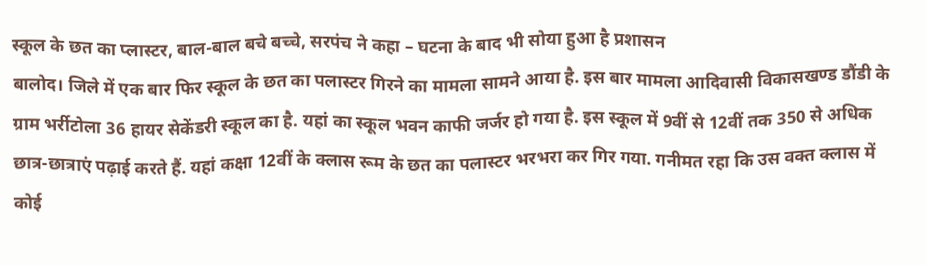स्कूल के छत का प्लास्टर, बाल-बाल बचे बच्चे, सरपंच ने कहा – घटना के बाद भी सोया हुआ है प्रशासन
बालोद। जिले में एक बार फिर स्कूल के छत का पलास्टर गिरने का मामला सामने आया है. इस बार मामला आदिवासी विकासखण्ड डौंडी के ग्राम भर्रीटोला 36 हायर सेकेंडरी स्कूल का है. यहां का स्कूल भवन काफी जर्जर हो गया है. इस स्कूल में 9वीं से 12वीं तक 350 से अधिक छात्र-छात्राएं पढ़ाई करते हैं. यहां कक्षा 12वीं के क्लास रूम के छत का पलास्टर भरभरा कर गिर गया. गनीमत रहा कि उस वक्त क्लास में कोई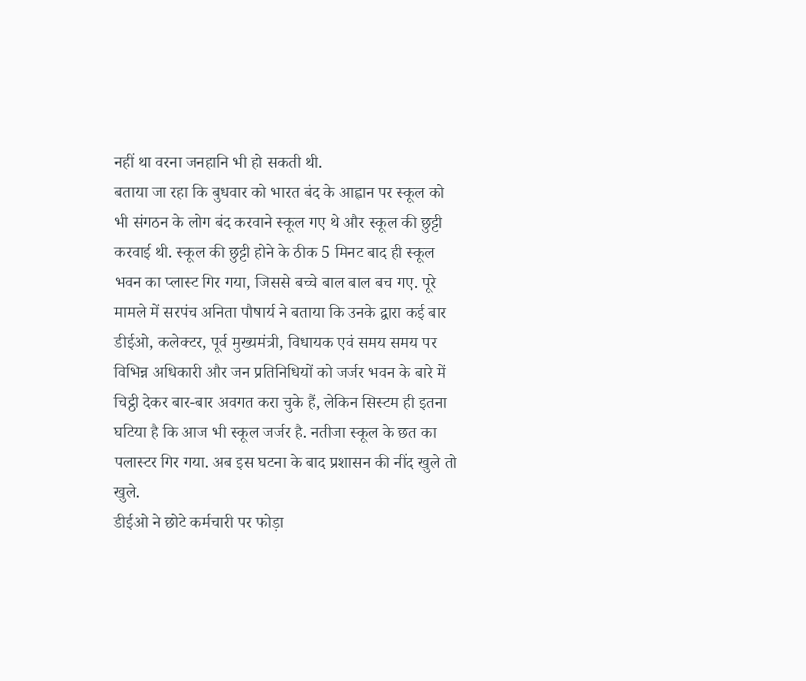नहीं था वरना जनहानि भी हो सकती थी.
बताया जा रहा कि बुधवार को भारत बंद के आह्वान पर स्कूल को भी संगठन के लोग बंद करवाने स्कूल गए थे और स्कूल की छुट्टी करवाई थी. स्कूल की छुट्टी होने के ठीक 5 मिनट बाद ही स्कूल भवन का प्लास्ट गिर गया, जिससे बच्चे बाल बाल बच गए. पूरे मामले में सरपंच अनिता पौषार्य ने बताया कि उनके द्वारा कई बार डीईओ, कलेक्टर, पूर्व मुख्यमंत्री, विधायक एवं समय समय पर विभिन्न अधिकारी और जन प्रतिनिधियों को जर्जर भवन के बारे में चिट्ठी देकर बार-बार अवगत करा चुके हैं, लेकिन सिस्टम ही इतना घटिया है कि आज भी स्कूल जर्जर है. नतीजा स्कूल के छत का पलास्टर गिर गया. अब इस घटना के बाद प्रशासन की नींद खुले तो खुले.
डीईओ ने छोटे कर्मचारी पर फोड़ा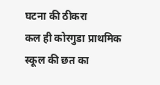घटना की ठीकरा
कल ही कोरगुडा प्राथमिक स्कूल की छत का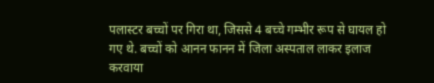पलास्टर बच्चों पर गिरा था, जिससे 4 बच्चे गम्भीर रूप से घायल हो गए थे. बच्चों को आनन फानन में जिला अस्पताल लाकर इलाज करवाया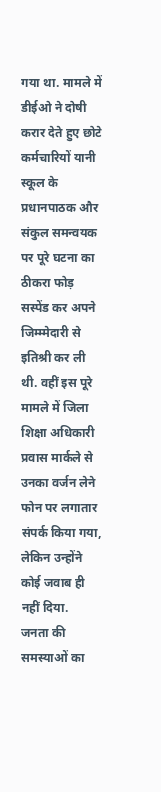गया था. मामले में डीईओ ने दोषी करार देते हुए छोटे कर्मचारियों यानी स्कूल के प्रधानपाठक और संकुल समन्वयक पर पूरे घटना का ठीकरा फोड़ सस्पेंड कर अपने जिम्म्मेदारी से इतिश्री कर ली थी. वहीं इस पूरे मामले में जिला शिक्षा अधिकारी प्रवास मार्कले से उनका वर्जन लेने फोन पर लगातार संपर्क किया गया, लेकिन उन्होंने कोई जवाब ही नहीं दिया.
जनता की समस्याओं का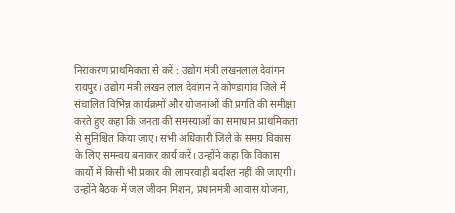निराकरण प्राथमिकता से करें : उद्योग मंत्री लखनलाल देवांगन
रायपुर। उद्योग मंत्री लखन लाल देवांगन ने कोण्डागांव जिले में संचालित विभिन्न कार्यक्रमों और योजनाओं की प्रगति की समीक्षा करते हुए कहा कि जनता की समस्याओं का समाधान प्राथमिकता से सुनिश्चित किया जाए। सभी अधिकारी जिले के समग्र विकास के लिए समन्वय बनाकर कार्य करें। उन्होंने कहा कि विकास कार्यों में किसी भी प्रकार की लापरवाही बर्दाश्त नहीं की जाएगी। उन्होंने बैठक में जल जीवन मिशन, प्रधानमंत्री आवास योजना,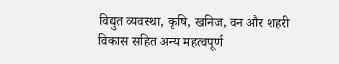विद्युत व्यवस्था, कृषि, खनिज, वन और शहरी विकास सहित अन्य महत्वपूर्ण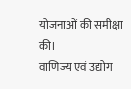योजनाओं की समीक्षा की।
वाणिज्य एवं उद्योग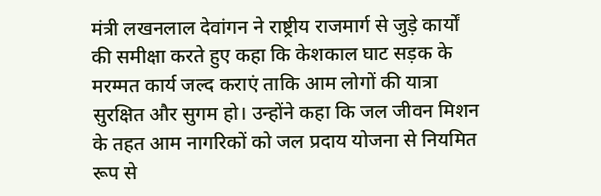मंत्री लखनलाल देवांगन ने राष्ट्रीय राजमार्ग से जुड़े कार्यों की समीक्षा करते हुए कहा कि केशकाल घाट सड़क के मरम्मत कार्य जल्द कराएं ताकि आम लोगों की यात्रा सुरक्षित और सुगम हो। उन्होंने कहा कि जल जीवन मिशन के तहत आम नागरिकों को जल प्रदाय योजना से नियमित रूप से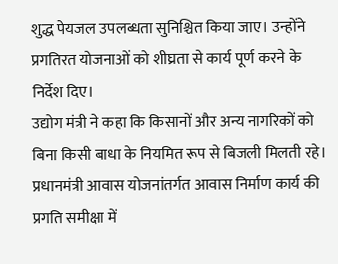शुद्ध पेयजल उपलब्धता सुनिश्चित किया जाए। उन्होंने प्रगतिरत योजनाओं को शीघ्रता से कार्य पूर्ण करने के निर्देश दिए।
उद्योग मंत्री ने कहा कि किसानों और अन्य नागरिकों को बिना किसी बाधा के नियमित रूप से बिजली मिलती रहे। प्रधानमंत्री आवास योजनांतर्गत आवास निर्माण कार्य की प्रगति समीक्षा में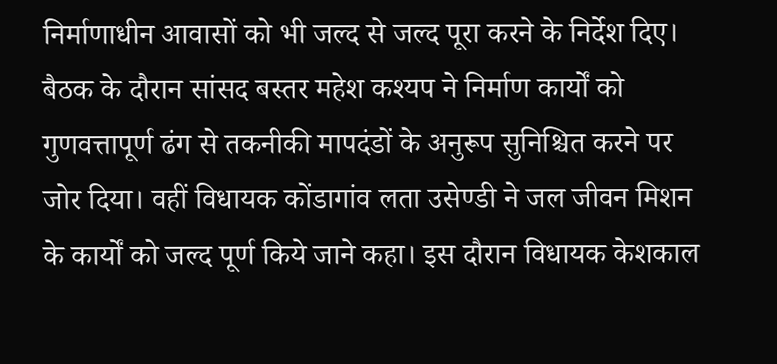निर्माणाधीन आवासों को भी जल्द से जल्द पूरा करने के निर्देश दिए। बैठक के दौरान सांसद बस्तर महेश कश्यप ने निर्माण कार्यों को गुणवत्तापूर्ण ढंग से तकनीकी मापदंडों के अनुरूप सुनिश्चित करने पर जोर दिया। वहीं विधायक कोंडागांव लता उसेण्डी ने जल जीवन मिशन के कार्यों को जल्द पूर्ण किये जाने कहा। इस दौरान विधायक केशकाल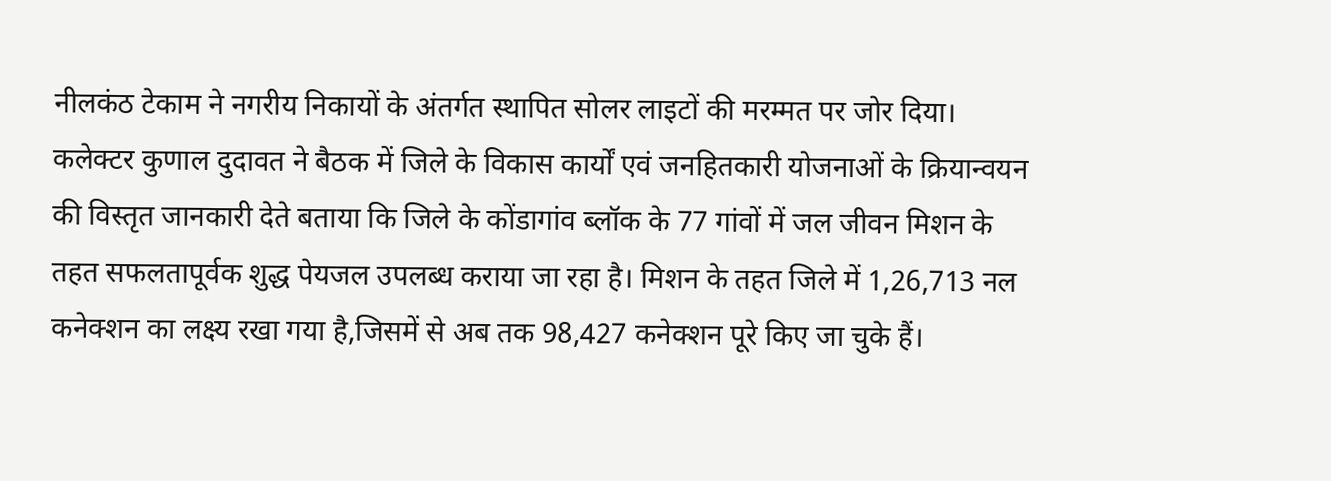नीलकंठ टेकाम ने नगरीय निकायों के अंतर्गत स्थापित सोलर लाइटों की मरम्मत पर जोर दिया।
कलेक्टर कुणाल दुदावत ने बैठक में जिले के विकास कार्यों एवं जनहितकारी योजनाओं के क्रियान्वयन की विस्तृत जानकारी देते बताया कि जिले के कोंडागांव ब्लॉक के 77 गांवों में जल जीवन मिशन के तहत सफलतापूर्वक शुद्ध पेयजल उपलब्ध कराया जा रहा है। मिशन के तहत जिले में 1,26,713 नल कनेक्शन का लक्ष्य रखा गया है,जिसमें से अब तक 98,427 कनेक्शन पूरे किए जा चुके हैं।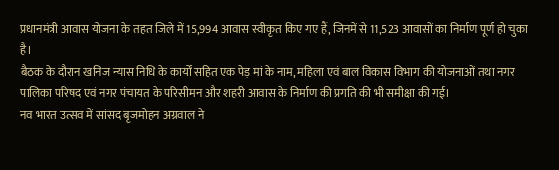प्रधानमंत्री आवास योजना के तहत जिले में 15,994 आवास स्वीकृत किए गए हैं, जिनमें से 11,523 आवासों का निर्माण पूर्ण हो चुका है।
बैठक के दौरान खनिज न्यास निधि के कार्यों सहित एक पेड़ मां के नाम, महिला एवं बाल विकास विभाग की योजनाओं तथा नगर पालिका परिषद एवं नगर पंचायत के परिसीमन और शहरी आवास के निर्माण की प्रगति की भी समीक्षा की गई।
नव भारत उत्सव में सांसद बृजमोहन अग्रवाल ने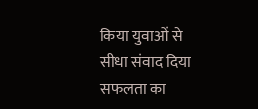किया युवाओं से सीधा संवाद दिया सफलता का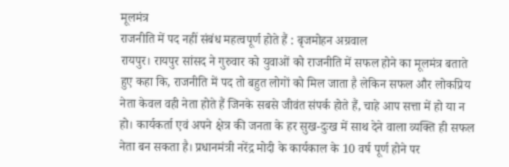मूलमंत्र
राजनीति में पद नहीं संबंध महत्वपूर्ण होते हैं : बृजमोहन अग्रवाल
रायपुर। रायपुर सांसद ने गुरुवार को युवाओं को राजनीति में सफल होने का मूलमंत्र बताते हुए कहा कि, राजनीति में पद तो बहुत लोगों को मिल जाता है लेकिन सफल और लोकप्रिय नेता केवल वही नेता होते हैं जिनके सबसे जीवंत संपर्क होते हैं, चाहे आप सत्ता में हो या न हो। कार्यकर्ता एवं अपने क्षेत्र की जनता के हर सुख-दुःख में साथ देने वाला व्यक्ति ही सफल नेता बन सकता है। प्रधानमंत्री नरेंद्र मोदी के कार्यकाल के 10 वर्ष पूर्ण होने पर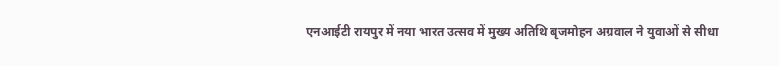एनआईटी रायपुर में नया भारत उत्सव में मुख्य अतिथि बृजमोहन अग्रवाल ने युवाओं से सीधा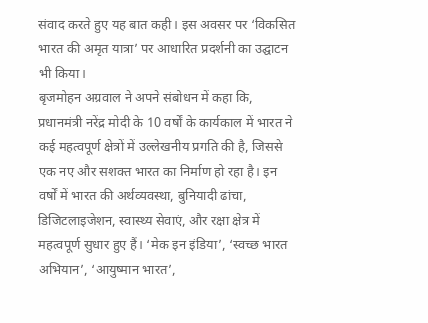संवाद करते हुए यह बात कही। इस अवसर पर ‘विकसित भारत की अमृत यात्रा’ पर आधारित प्रदर्शनी का उद्घाटन भी किया।
बृजमोहन अग्रवाल ने अपने संबोधन में कहा कि, प्रधानमंत्री नरेंद्र मोदी के 10 वर्षों के कार्यकाल में भारत ने कई महत्वपूर्ण क्षेत्रों में उल्लेखनीय प्रगति की है, जिससे एक नए और सशक्त भारत का निर्माण हो रहा है। इन वर्षों में भारत की अर्थव्यवस्था, बुनियादी ढांचा, डिजिटलाइजेशन, स्वास्थ्य सेवाएं, और रक्षा क्षेत्र में महत्वपूर्ण सुधार हुए हैं। ‘मेक इन इंडिया’, ‘स्वच्छ भारत अभियान’, ‘आयुष्मान भारत’,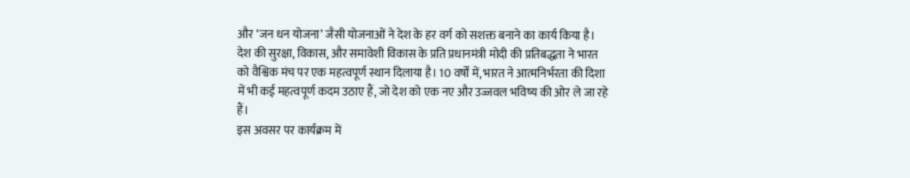और ‘जन धन योजना’ जैसी योजनाओं ने देश के हर वर्ग को सशक्त बनाने का कार्य किया है।
देश की सुरक्षा, विकास, और समावेशी विकास के प्रति प्रधानमंत्री मोदी की प्रतिबद्धता ने भारत को वैश्विक मंच पर एक महत्वपूर्ण स्थान दिलाया है। 10 वर्षों में, भारत ने आत्मनिर्भरता की दिशा में भी कई महत्वपूर्ण कदम उठाए हैं, जो देश को एक नए और उज्जवल भविष्य की ओर ले जा रहे हैं।
इस अवसर पर कार्यक्रम में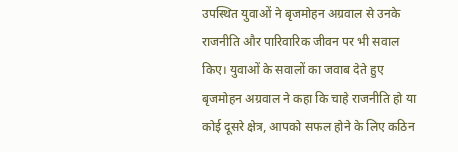उपस्थित युवाओं ने बृजमोहन अग्रवाल से उनके राजनीति और पारिवारिक जीवन पर भी सवाल किए। युवाओं के सवालों का जवाब देते हुए बृजमोहन अग्रवाल ने कहा कि चाहे राजनीति हो या कोई दूसरे क्षेत्र, आपको सफल होने के लिए कठिन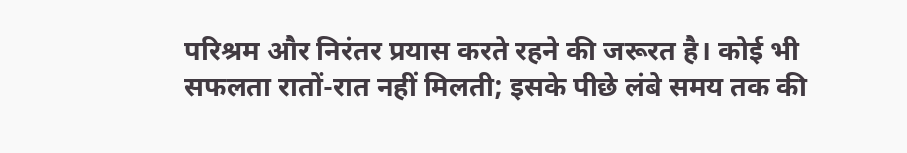परिश्रम और निरंतर प्रयास करते रहने की जरूरत है। कोई भी सफलता रातों-रात नहीं मिलती; इसके पीछे लंबे समय तक की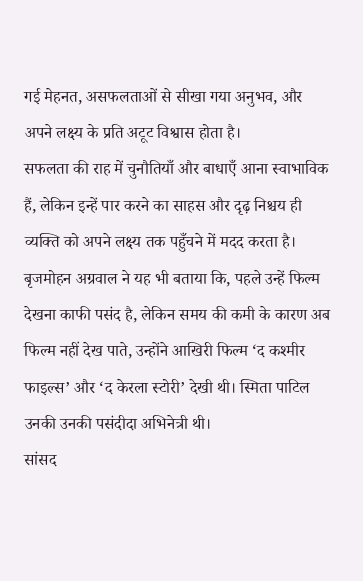गई मेहनत, असफलताओं से सीखा गया अनुभव, और अपने लक्ष्य के प्रति अटूट विश्वास होता है।
सफलता की राह में चुनौतियाँ और बाधाएँ आना स्वाभाविक हैं, लेकिन इन्हें पार करने का साहस और दृढ़ निश्चय ही व्यक्ति को अपने लक्ष्य तक पहुँचने में मदद करता है। बृजमोहन अग्रवाल ने यह भी बताया कि, पहले उन्हें फिल्म देखना काफी पसंद है, लेकिन समय की कमी के कारण अब फिल्म नहीं देख पाते, उन्होंने आखिरी फिल्म ‘द कश्मीर फाइल्स’ और ‘द केरला स्टोरी’ देखी थी। स्मिता पाटिल उनकी उनकी पसंदीदा अभिनेत्री थी।
सांसद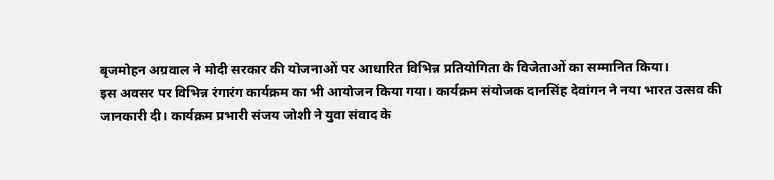बृजमोहन अग्रवाल ने मोदी सरकार की योजनाओं पर आधारित विभिन्न प्रतियोगिता के विजेताओं का सम्मानित किया।
इस अवसर पर विभिन्न रंगारंग कार्यक्रम का भी आयोजन किया गया। कार्यक्रम संयोजक दानसिंह देवांगन ने नया भारत उत्सव की जानकारी दी। कार्यक्रम प्रभारी संजय जोशी ने युवा संवाद के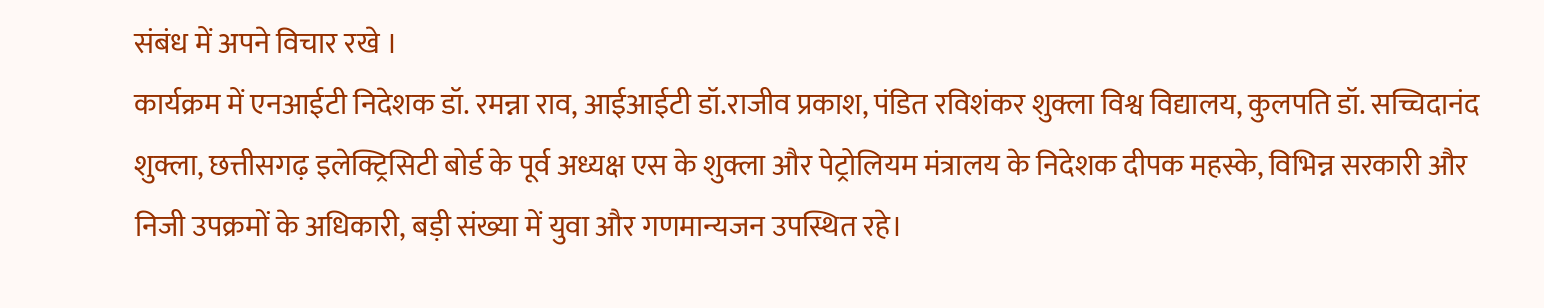संबंध में अपने विचार रखे ।
कार्यक्रम में एनआईटी निदेशक डॉ. रमन्ना राव, आईआईटी डॉ.राजीव प्रकाश, पंडित रविशंकर शुक्ला विश्व विद्यालय, कुलपति डॉ. सच्चिदानंद शुक्ला, छत्तीसगढ़ इलेक्ट्रिसिटी बोर्ड के पूर्व अध्यक्ष एस के शुक्ला और पेट्रोलियम मंत्रालय के निदेशक दीपक महस्के, विभिन्न सरकारी और निजी उपक्रमों के अधिकारी, बड़ी संख्या में युवा और गणमान्यजन उपस्थित रहे।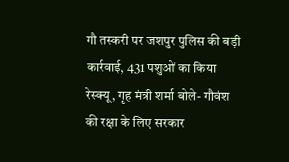गौ तस्करी पर जशपुर पुलिस की बड़ी कार्रवाई, 431 पशुओं का किया रेस्क्यू, गृह मंत्री शर्मा बोले- गौवंश की रक्षा के लिए सरकार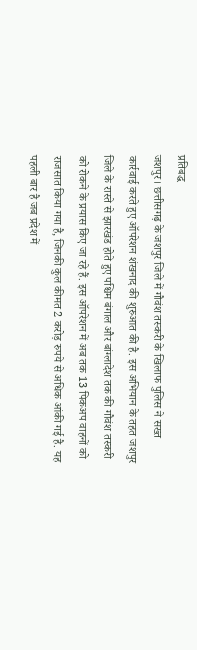प्रतिबद्ध
जशपुर। छत्तीसगढ़ के जशपुर जिले में गौवंश तस्करी के खिलाफ पुलिस ने सख्त कार्रवाई करते हुए ऑपरेशन शंखनाद की शुरुआत की है. इस अभियान के तहत जशपुर जिले के रास्ते से झारखंड होते हुए पश्चिम बंगाल और बांग्लादेश तक की गौवंश तस्करी को रोकने के प्रयास किए जा रहे हैं. इस ऑपरेशन में अब तक 13 पिकअप वाहनों को राजसात किया गया है, जिनकी कुल कीमत 2 करोड़ रुपये से अधिक आंकी गई है. यह पहली बार है जब प्रदेश में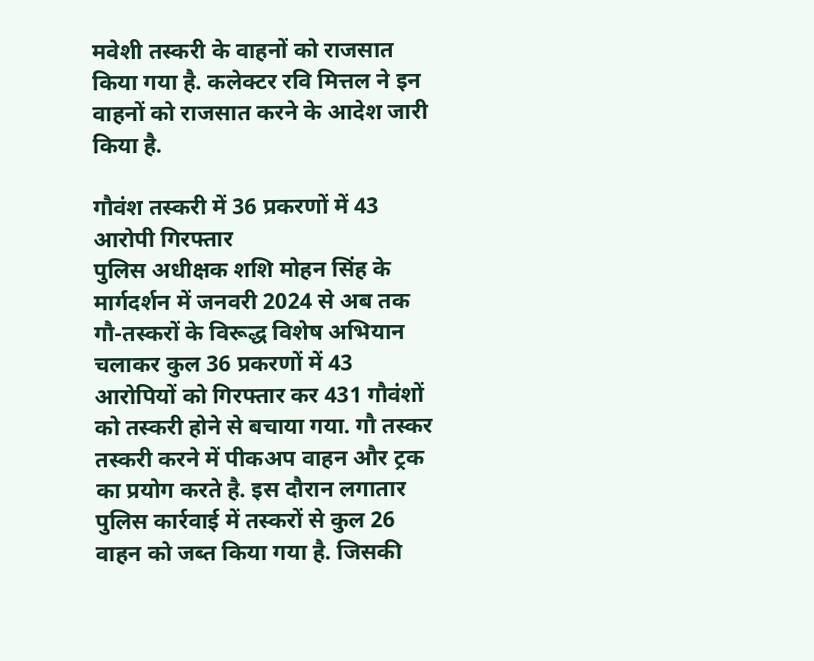मवेशी तस्करी के वाहनों को राजसात किया गया है. कलेक्टर रवि मित्तल ने इन वाहनों को राजसात करने के आदेश जारी किया है.

गौवंश तस्करी में 36 प्रकरणों में 43 आरोपी गिरफ्तार
पुलिस अधीक्षक शशि मोहन सिंह के मार्गदर्शन में जनवरी 2024 से अब तक गौ-तस्करों के विरूद्ध विशेष अभियान चलाकर कुल 36 प्रकरणों में 43 आरोपियों को गिरफ्तार कर 431 गौवंशों को तस्करी होने से बचाया गया. गौ तस्कर तस्करी करने में पीकअप वाहन और ट्रक का प्रयोग करते है. इस दौरान लगातार पुलिस कार्रवाई में तस्करों से कुल 26 वाहन को जब्त किया गया है. जिसकी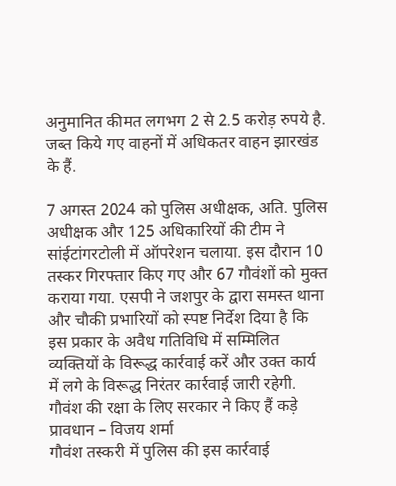अनुमानित कीमत लगभग 2 से 2.5 करोड़ रुपये है. जब्त किये गए वाहनों में अधिकतर वाहन झारखंड के हैं.

7 अगस्त 2024 को पुलिस अधीक्षक, अति. पुलिस अधीक्षक और 125 अधिकारियों की टीम ने सांईटांगरटोली में ऑपरेशन चलाया. इस दौरान 10 तस्कर गिरफ्तार किए गए और 67 गौवंशों को मुक्त कराया गया. एसपी ने जशपुर के द्वारा समस्त थाना और चौकी प्रभारियों को स्पष्ट निर्देश दिया है कि इस प्रकार के अवैध गतिविधि में सम्मिलित व्यक्तियों के विरूद्ध कार्रवाई करें और उक्त कार्य में लगे के विरूद्ध निरंतर कार्रवाई जारी रहेगी.
गौवंश की रक्षा के लिए सरकार ने किए हैं कड़े प्रावधान – विजय शर्मा
गौवंश तस्करी में पुलिस की इस कार्रवाई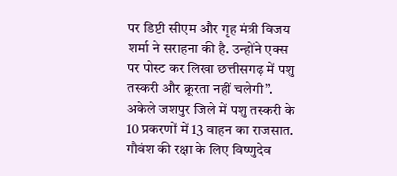पर डिप्टी सीएम और गृह मंत्री विजय शर्मा ने सराहना की है. उन्होंने एक्स पर पोस्ट कर लिखा छत्तीसगढ़ में पशु तस्करी और क्रूरता नहीं चलेगी”. अकेले जशपुर जिले में पशु तस्करी के 10 प्रकरणों में 13 वाहन का राजसात. गौवंश की रक्षा के लिए विष्णुदेव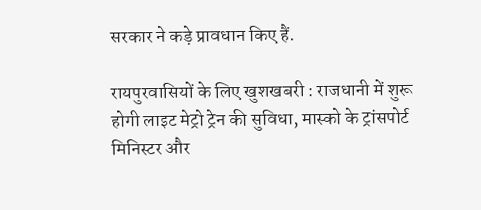सरकार ने कड़े प्रावधान किए हैं.

रायपुरवासियों के लिए खुशखबरी : राजधानी में शुरू होगी लाइट मेट्रो ट्रेन की सुविधा, मास्को के ट्रांसपोर्ट मिनिस्टर और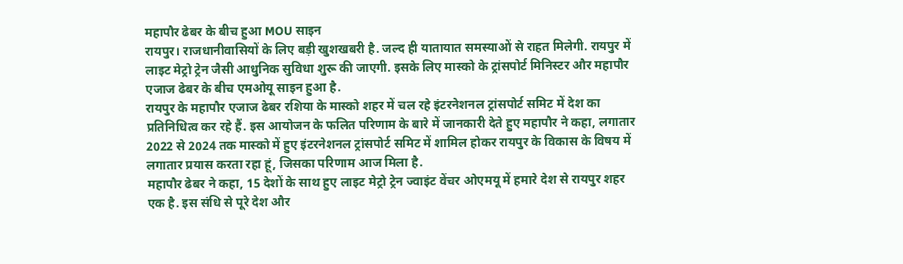महापौर ढेबर के बीच हुआ MOU साइन
रायपुर। राजधानीवासियों के लिए बड़ी खुशखबरी है. जल्द ही यातायात समस्याओं से राहत मिलेगी. रायपुर में लाइट मेट्रो ट्रेन जैसी आधुनिक सुविधा शुरू की जाएगी. इसके लिए मास्को के ट्रांसपोर्ट मिनिस्टर और महापौर एजाज ढेबर के बीच एमओयू साइन हुआ है.
रायपुर के महापौर एजाज ढेबर रशिया के मास्को शहर में चल रहे इंटरनेशनल ट्रांसपोर्ट समिट में देश का प्रतिनिधित्व कर रहे हैं. इस आयोजन के फलित परिणाम के बारे में जानकारी देते हुए महापौर ने कहा, लगातार 2022 से 2024 तक मास्को में हुए इंटरनेशनल ट्रांसपोर्ट समिट में शामिल होकर रायपुर के विकास के विषय में लगातार प्रयास करता रहा हूं, जिसका परिणाम आज मिला है.
महापौर ढेबर ने कहा, 15 देशों के साथ हुए लाइट मेट्रो ट्रेन ज्वाइंट वेंचर ओएमयू में हमारे देश से रायपुर शहर एक है. इस संधि से पूरे देश और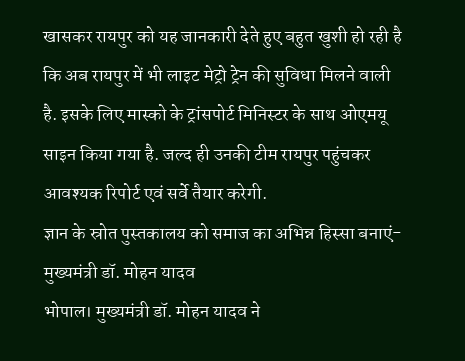खासकर रायपुर को यह जानकारी देते हुए बहुत खुशी हो रही है कि अब रायपुर में भी लाइट मेट्रो ट्रेन की सुविधा मिलने वाली है. इसके लिए मास्को के ट्रांसपोर्ट मिनिस्टर के साथ ओएमयू साइन किया गया है. जल्द ही उनकी टीम रायपुर पहुंचकर आवश्यक रिपोर्ट एवं सर्वे तैयार करेगी.
ज्ञान के स्रोत पुस्तकालय को समाज का अभिन्न हिस्सा बनाएं- मुख्यमंत्री डॉ. मोहन यादव
भोपाल। मुख्यमंत्री डॉ. मोहन यादव ने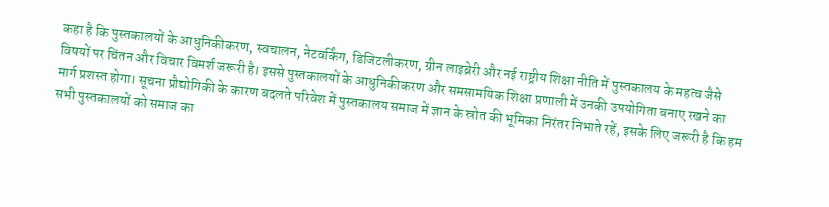कहा है कि पुस्तकालयों के आधुनिकीकरण, स्वचालन, नेटवर्किंग, डिजिटलीकरण, ग्रीन लाइब्रेरी और नई राष्ट्रीय शिक्षा नीति में पुस्तकालय के महत्व जैसे विषयों पर चिंतन और विचार विमर्श जरूरी है। इससे पुस्तकालयों के आधुनिकीकरण और समसामयिक शिक्षा प्रणाली में उनकी उपयोगिता बनाए रखने का मार्ग प्रशस्त होगा। सूचना प्रौद्योगिकी के कारण बदलते परिवेश में पुस्तकालय समाज में ज्ञान के स्रोत की भूमिका निरंतर निभाते रहें, इसके लिए जरूरी है कि हम सभी पुस्तकालयों को समाज का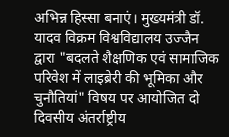अभिन्न हिस्सा बनाएं। मुख्यमंत्री डॉ. यादव विक्रम विश्वविद्यालय उज्जैन द्वारा "बदलते शैक्षणिक एवं सामाजिक परिवेश में लाइब्रेरी की भूमिका और चुनौतियां" विषय पर आयोजित दो दिवसीय अंतर्राष्ट्रीय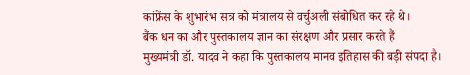कांफ्रेंस के शुभारंभ सत्र को मंत्रालय से वर्चुअली संबोधित कर रहे थे।
बैंक धन का और पुस्तकालय ज्ञान का संरक्षण और प्रसार करते हैं
मुख्यमंत्री डॉ. यादव ने कहा कि पुस्तकालय मानव इतिहास की बड़ी संपदा है।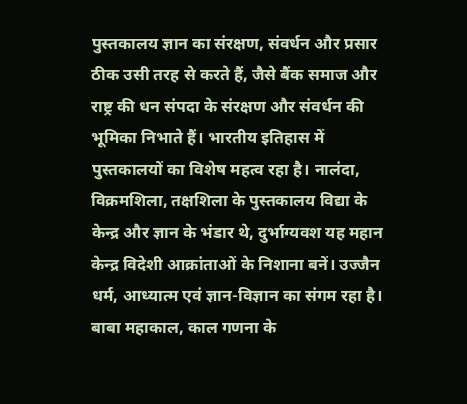पुस्तकालय ज्ञान का संरक्षण, संवर्धन और प्रसार ठीक उसी तरह से करते हैं, जैसे बैंक समाज और राष्ट्र की धन संपदा के संरक्षण और संवर्धन की भूमिका निभाते हैं। भारतीय इतिहास में पुस्तकालयों का विशेष महत्व रहा है। नालंदा, विक्रमशिला, तक्षशिला के पुस्तकालय विद्या के केन्द्र और ज्ञान के भंडार थे, दुर्भाग्यवश यह महान केन्द्र विदेशी आक्रांताओं के निशाना बनें। उज्जैन धर्म, आध्यात्म एवं ज्ञान-विज्ञान का संगम रहा है। बाबा महाकाल, काल गणना के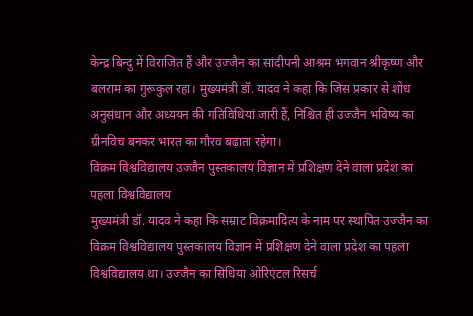केन्द्र बिन्दु में विराजित हैं और उज्जैन का सांदीपनी आश्रम भगवान श्रीकृष्ण और बलराम का गुरूकुल रहा। मुख्यमंत्री डॉ. यादव ने कहा कि जिस प्रकार से शोध अनुसंधान और अध्ययन की गतिविधियां जारी हैं, निश्चित ही उज्जैन भविष्य का ग्रीनविच बनकर भारत का गौरव बढ़ाता रहेगा।
विक्रम विश्वविद्यालय उज्जैन पुस्तकालय विज्ञान में प्रशिक्षण देने वाला प्रदेश का पहला विश्वविद्यालय
मुख्यमंत्री डॉ. यादव ने कहा कि सम्राट विक्रमादित्य के नाम पर स्थापित उज्जैन का विक्रम विश्वविद्यालय पुस्तकालय विज्ञान में प्रशिक्षण देने वाला प्रदेश का पहला विश्वविद्यालय था। उज्जैन का सिंधिया ओरिएंटल रिसर्च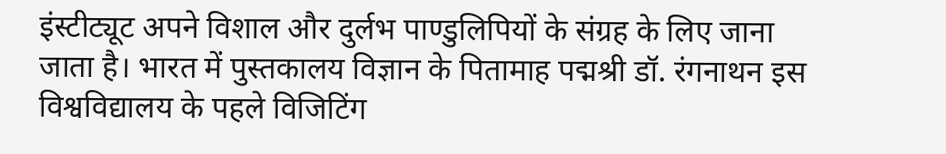इंस्टीट्यूट अपने विशाल और दुर्लभ पाण्डुलिपियों के संग्रह के लिए जाना जाता है। भारत में पुस्तकालय विज्ञान के पितामाह पद्मश्री डॉ. रंगनाथन इस विश्वविद्यालय के पहले विजिटिंग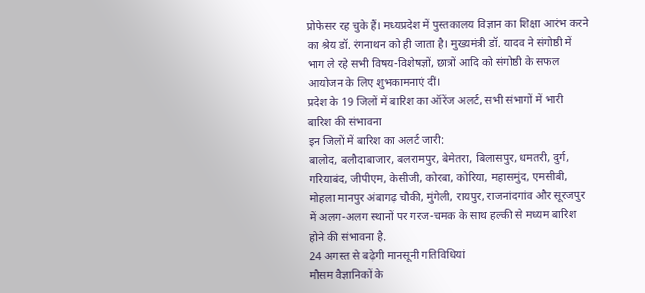प्रोफेसर रह चुके हैं। मध्यप्रदेश में पुस्तकालय विज्ञान का शिक्षा आरंभ करने का श्रेय डॉ. रंगनाथन को ही जाता है। मुख्यमंत्री डॉ. यादव ने संगोष्ठी में भाग ले रहे सभी विषय-विशेषज्ञों, छात्रों आदि को संगोष्ठी के सफल आयोजन के लिए शुभकामनाएं दीं।
प्रदेश के 19 जिलों में बारिश का ऑरेंज अलर्ट, सभी संभागों में भारी बारिश की संभावना
इन जिलों में बारिश का अलर्ट जारी:
बालोद, बलौदाबाजार, बलरामपुर, बेमेतरा, बिलासपुर, धमतरी, दुर्ग, गरियाबंद, जीपीएम, केसीजी, कोरबा, कोरिया, महासमुंद, एमसीबी, मोहला मानपुर अंबागढ़ चौकी, मुंगेली, रायपुर, राजनांदगांव और सूरजपुर में अलग-अलग स्थानों पर गरज-चमक के साथ हल्की से मध्यम बारिश होने की संभावना है.
24 अगस्त से बढ़ेगी मानसूनी गतिविधियां
मौसम वैज्ञानिकों के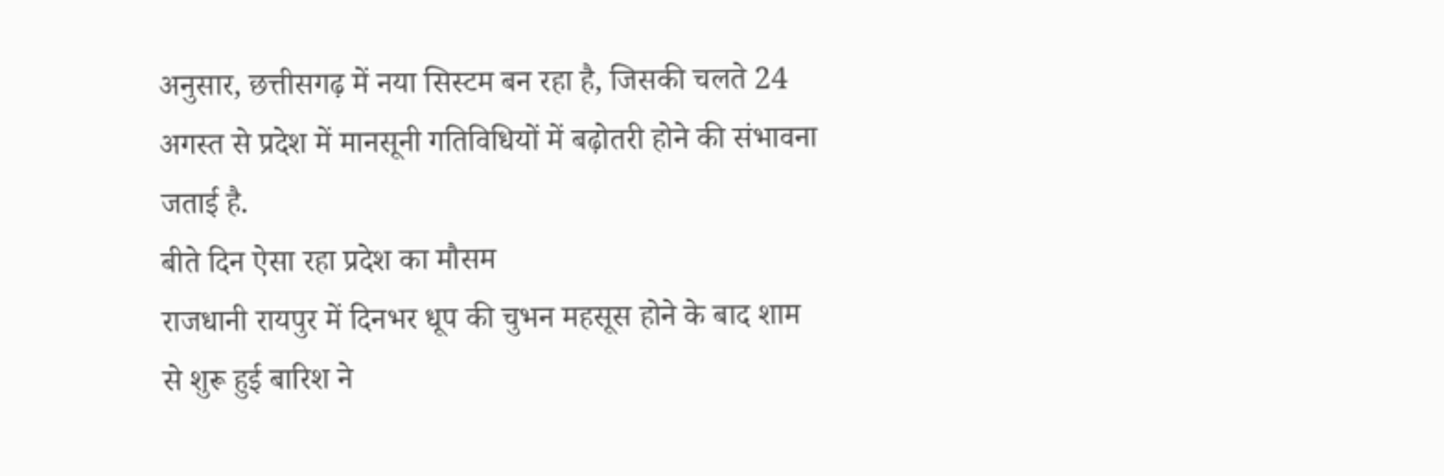अनुसार, छत्तीसगढ़ में नया सिस्टम बन रहा है, जिसकी चलते 24 अगस्त से प्रदेश में मानसूनी गतिविधियों में बढ़ोतरी होने की संभावना जताई है.
बीते दिन ऐसा रहा प्रदेश का मौसम
राजधानी रायपुर में दिनभर धूप की चुभन महसूस होने के बाद शाम से शुरू हुई बारिश ने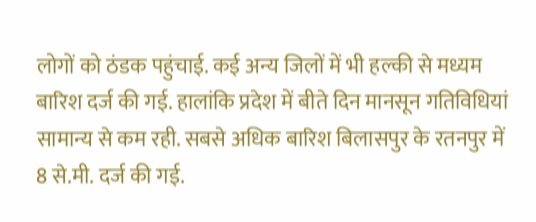लोगों को ठंडक पहुंचाई. कई अन्य जिलों में भी हल्की से मध्यम बारिश दर्ज की गई. हालांकि प्रदेश में बीते दिन मानसून गतिविधियां सामान्य से कम रही. सबसे अधिक बारिश बिलासपुर के रतनपुर में 8 से.मी. दर्ज की गई.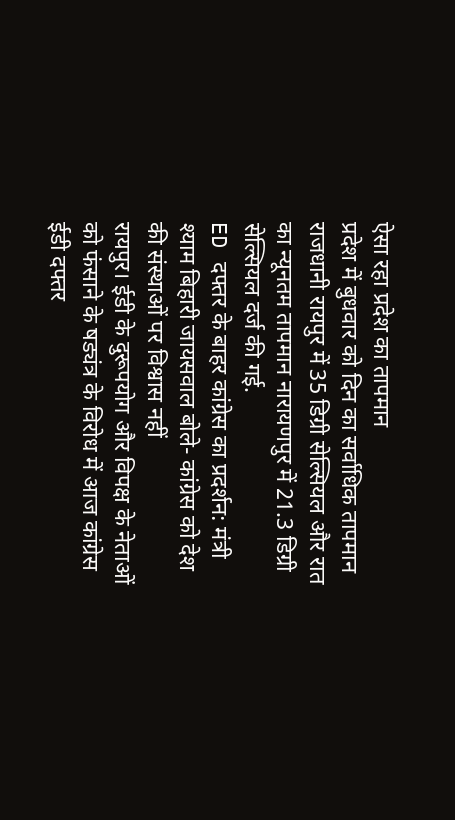ऐसा रहा प्रदेश का तापमान
प्रदेश में बुधवार को दिन का सर्वाधिक तापमान राजधानी रायपुर में 35 डिग्री सेल्सियल और रात का न्यूनतम तापमान नारायणपुर में 21.3 डिग्री सेल्सियल दर्ज की गई.
ED दफ्तर के बाहर कांग्रेस का प्रदर्शन: मंत्री श्याम बिहारी जायसवाल बोले- कांग्रेस को देश की संस्थाओं पर विश्वास नहीं
रायपुर। ईडी के दुरूपयोग और विपक्ष के नेताओं को फंसाने के षड्यंत्र के विरोध में आज कांग्रेस ईडी दफ्तर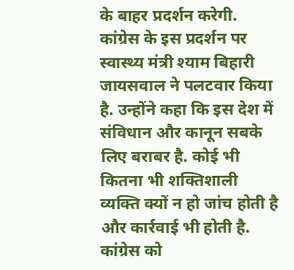के बाहर प्रदर्शन करेगी. कांग्रेस के इस प्रदर्शन पर स्वास्थ्य मंत्री श्याम बिहारी जायसवाल ने पलटवार किया है. उन्होंने कहा कि इस देश में संविधान और कानून सबके लिए बराबर है. कोई भी कितना भी शक्तिशाली व्यक्ति क्यों न हो जांच होती है और कार्रवाई भी होती है. कांग्रेस को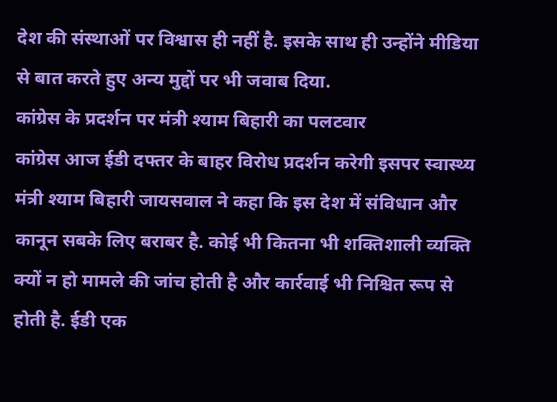देश की संस्थाओं पर विश्वास ही नहीं है. इसके साथ ही उन्होंने मीडिया से बात करते हुए अन्य मुद्दों पर भी जवाब दिया.
कांग्रेस के प्रदर्शन पर मंत्री श्याम बिहारी का पलटवार
कांग्रेस आज ईडी दफ्तर के बाहर विरोध प्रदर्शन करेगी इसपर स्वास्थ्य मंत्री श्याम बिहारी जायसवाल ने कहा कि इस देश में संविधान और कानून सबके लिए बराबर है. कोई भी कितना भी शक्तिशाली व्यक्ति क्यों न हो मामले की जांच होती है और कार्रवाई भी निश्चित रूप से होती है. ईडी एक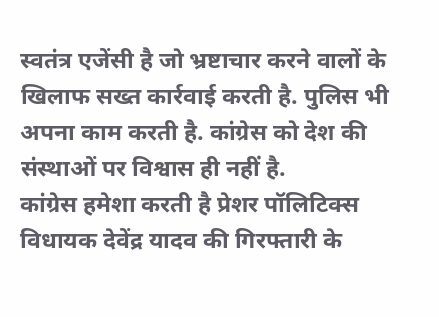स्वतंत्र एजेंसी है जो भ्रष्टाचार करने वालों के खिलाफ सख्त कार्रवाई करती है. पुलिस भी अपना काम करती है. कांग्रेस को देश की संस्थाओं पर विश्वास ही नहीं है.
कांग्रेस हमेशा करती है प्रेशर पॉलिटिक्स
विधायक देवेंद्र यादव की गिरफ्तारी के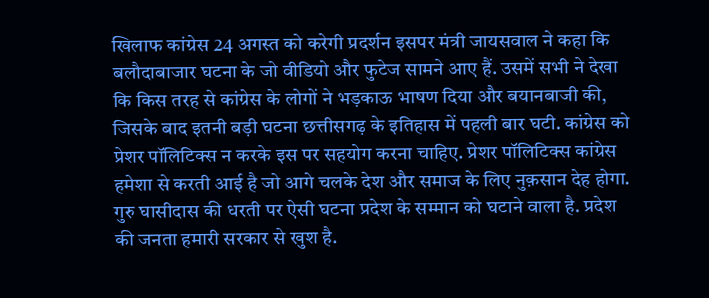खिलाफ कांग्रेस 24 अगस्त को करेगी प्रदर्शन इसपर मंत्री जायसवाल ने कहा कि बलौदाबाजार घटना के जो वीडियो और फुटेज सामने आए हैं. उसमें सभी ने देखा कि किस तरह से कांग्रेस के लोगों ने भड़काऊ भाषण दिया और बयानबाजी की, जिसके बाद इतनी बड़ी घटना छत्तीसगढ़ के इतिहास में पहली बार घटी. कांग्रेस को प्रेशर पॉलिटिक्स न करके इस पर सहयोग करना चाहिए. प्रेशर पॉलिटिक्स कांग्रेस हमेशा से करती आई है जो आगे चलके देश और समाज के लिए नुक़सान देह होगा. गुरु घासीदास की धरती पर ऐसी घटना प्रदेश के सम्मान को घटाने वाला है. प्रदेश की जनता हमारी सरकार से खुश है.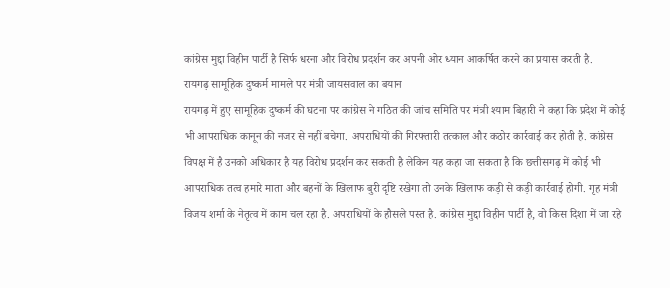कांग्रेस मुद्दा विहीन पार्टी है सिर्फ धरना और विरोध प्रदर्शन कर अपनी ओर ध्यान आकर्षित करने का प्रयास करती है.
रायगढ़ सामूहिक दुष्कर्म मामले पर मंत्री जायसवाल का बयान
रायगढ़ में हुए सामूहिक दुष्कर्म की घटना पर कांग्रेस ने गठित की जांच समिति पर मंत्री श्याम बिहारी ने कहा कि प्रदेश में कोई भी आपराधिक कानून की नजर से नहीं बचेगा. अपराधियों की गिरफ्तारी तत्काल और कठोर कार्रवाई कर होती है. कांग्रेस विपक्ष में है उनको अधिकार है यह विरोध प्रदर्शन कर सकती है लेकिन यह कहा जा सकता है कि छत्तीसगढ़ में कोई भी आपराधिक तत्व हमारे माता और बहनों के खिलाफ बुरी दृष्टि रखेगा तो उनके खिलाफ कड़ी से कड़ी कार्रवाई होगी. गृह मंत्री विजय शर्मा के नेतृत्व में काम चल रहा है. अपराधियों के हौसले पस्त है. कांग्रेस मुद्दा विहीन पार्टी है, वो किस दिशा में जा रहे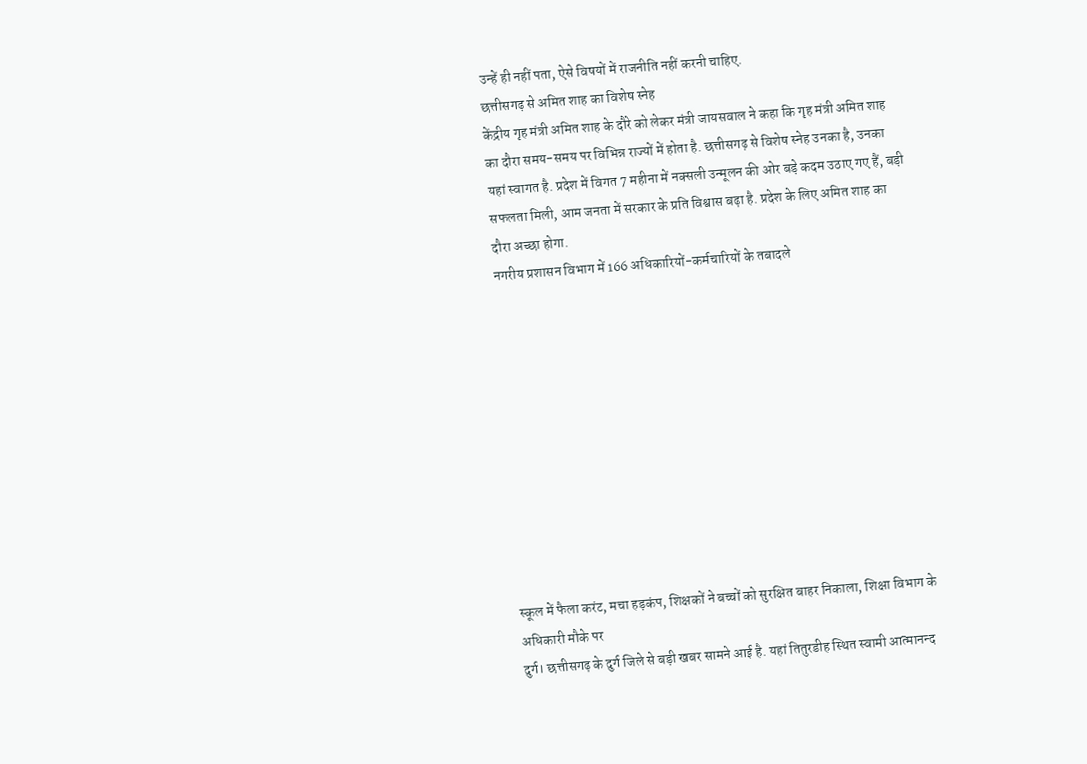उन्हें ही नहीं पता, ऐसे विषयों में राजनीति नहीं करनी चाहिए.
छत्तीसगढ़ से अमित शाह का विशेष स्नेह
केंद्रीय गृह मंत्री अमित शाह के दौरे को लेकर मंत्री जायसवाल ने कहा कि गृह मंत्री अमित शाह का दौरा समय-समय पर विभिन्न राज्यों में होता है. छत्तीसगढ़ से विशेष स्नेह उनका है, उनका यहां स्वागत है. प्रदेश में विगत 7 महीना में नक्सली उन्मूलन की ओर बड़े कदम उठाए गए हैं, बड़ी सफलता मिली, आम जनता में सरकार के प्रति विश्वास बढ़ा है. प्रदेश के लिए अमित शाह का दौरा अच्छा होगा.
नगरीय प्रशासन विभाग में 166 अधिकारियों-कर्मचारियों के तबादले











स्कूल में फैला करंट, मचा हड़कंप, शिक्षकों ने बच्चों को सुरक्षित बाहर निकाला, शिक्षा विभाग के अधिकारी मौके पर
दुर्ग। छत्तीसगढ़ के दुर्ग जिले से बड़ी खबर सामने आई है. यहां तितुरडीह स्थित स्वामी आत्मानन्द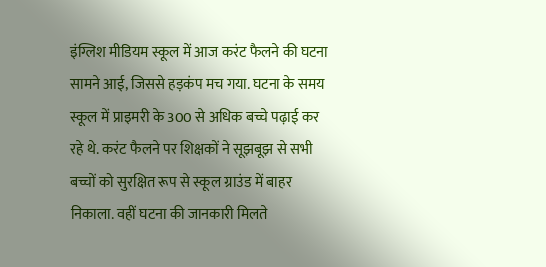इंग्लिश मीडियम स्कूल में आज करंट फैलने की घटना सामने आई, जिससे हड़कंप मच गया. घटना के समय स्कूल में प्राइमरी के 300 से अधिक बच्चे पढ़ाई कर रहे थे. करंट फैलने पर शिक्षकों ने सूझबूझ से सभी बच्चों को सुरक्षित रूप से स्कूल ग्राउंड में बाहर निकाला. वहीं घटना की जानकारी मिलते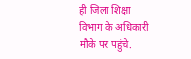ही जिला शिक्षा विभाग के अधिकारी मौके पर पहुंचे.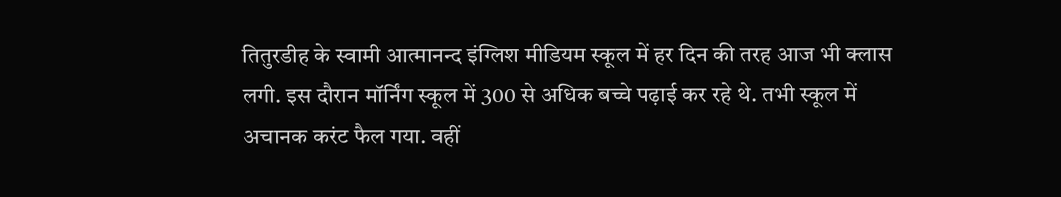तितुरडीह के स्वामी आत्मानन्द इंग्लिश मीडियम स्कूल में हर दिन की तरह आज भी क्लास लगी. इस दौरान मॉर्निंग स्कूल में 300 से अधिक बच्चे पढ़ाई कर रहे थे. तभी स्कूल में अचानक करंट फैल गया. वहीं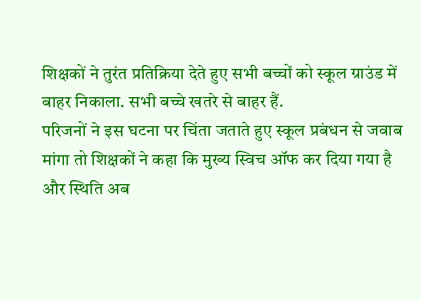शिक्षकों ने तुरंत प्रतिक्रिया देते हुए सभी बच्चों को स्कूल ग्राउंड में बाहर निकाला. सभी बच्चे खतरे से बाहर हैं.
परिजनों ने इस घटना पर चिंता जताते हुए स्कूल प्रबंधन से जवाब मांगा तो शिक्षकों ने कहा कि मुख्य स्विच ऑफ कर दिया गया है और स्थिति अब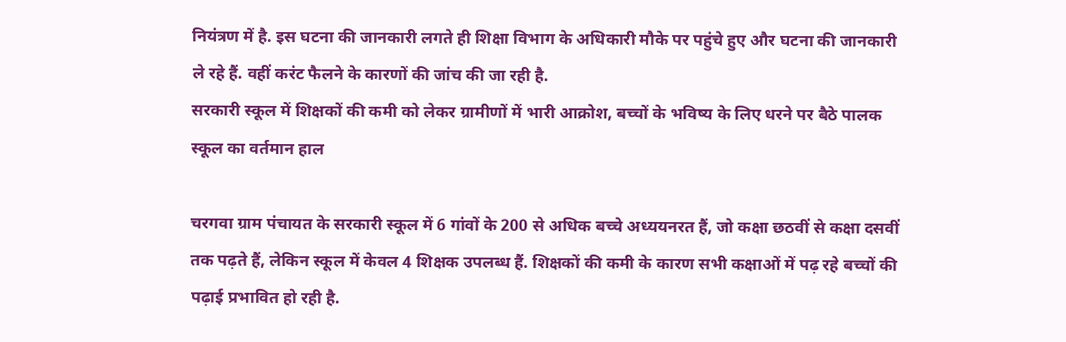नियंत्रण में है. इस घटना की जानकारी लगते ही शिक्षा विभाग के अधिकारी मौके पर पहुंचे हुए और घटना की जानकारी ले रहे हैं. वहीं करंट फैलने के कारणों की जांच की जा रही है.
सरकारी स्कूल में शिक्षकों की कमी को लेकर ग्रामीणों में भारी आक्रोश, बच्चों के भविष्य के लिए धरने पर बैठे पालक
स्कूल का वर्तमान हाल

चरगवा ग्राम पंचायत के सरकारी स्कूल में 6 गांवों के 200 से अधिक बच्चे अध्ययनरत हैं, जो कक्षा छठवीं से कक्षा दसवीं तक पढ़ते हैं, लेकिन स्कूल में केवल 4 शिक्षक उपलब्ध हैं. शिक्षकों की कमी के कारण सभी कक्षाओं में पढ़ रहे बच्चों की पढ़ाई प्रभावित हो रही है.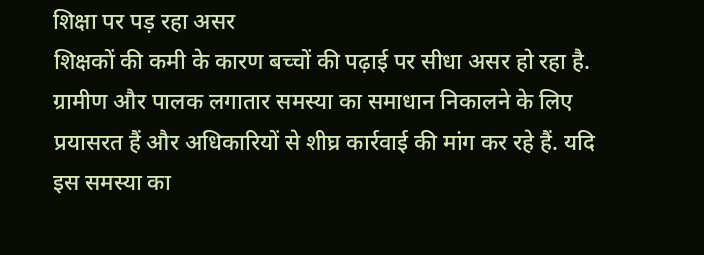शिक्षा पर पड़ रहा असर
शिक्षकों की कमी के कारण बच्चों की पढ़ाई पर सीधा असर हो रहा है. ग्रामीण और पालक लगातार समस्या का समाधान निकालने के लिए प्रयासरत हैं और अधिकारियों से शीघ्र कार्रवाई की मांग कर रहे हैं. यदि इस समस्या का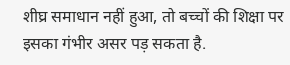शीघ्र समाधान नहीं हुआ, तो बच्चों की शिक्षा पर इसका गंभीर असर पड़ सकता है.